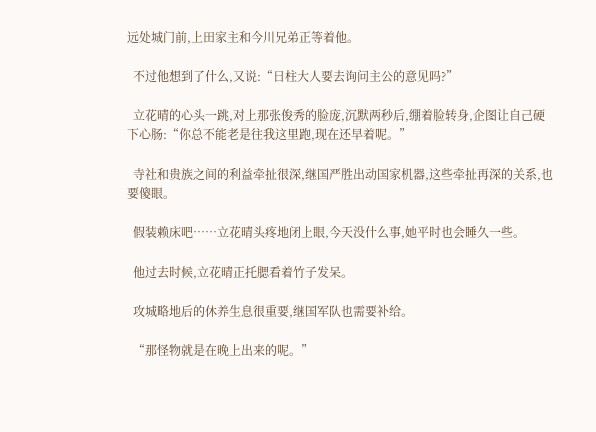远处城门前,上田家主和今川兄弟正等着他。

  不过他想到了什么,又说:“日柱大人要去询问主公的意见吗?”

  立花晴的心头一跳,对上那张俊秀的脸庞,沉默两秒后,绷着脸转身,企图让自己硬下心肠:“你总不能老是往我这里跑,现在还早着呢。”

  寺社和贵族之间的利益牵扯很深,继国严胜出动国家机器,这些牵扯再深的关系,也要傻眼。

  假装赖床吧……立花晴头疼地闭上眼,今天没什么事,她平时也会睡久一些。

  他过去时候,立花晴正托腮看着竹子发呆。

  攻城略地后的休养生息很重要,继国军队也需要补给。

  “那怪物就是在晚上出来的呢。”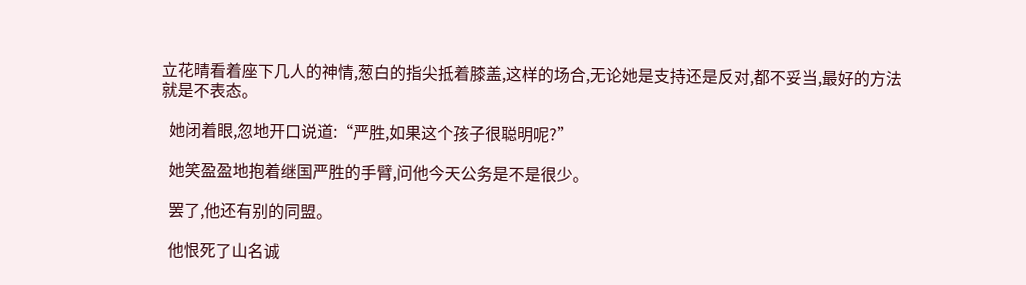立花晴看着座下几人的神情,葱白的指尖抵着膝盖,这样的场合,无论她是支持还是反对,都不妥当,最好的方法就是不表态。

  她闭着眼,忽地开口说道:“严胜,如果这个孩子很聪明呢?”

  她笑盈盈地抱着继国严胜的手臂,问他今天公务是不是很少。

  罢了,他还有别的同盟。

  他恨死了山名诚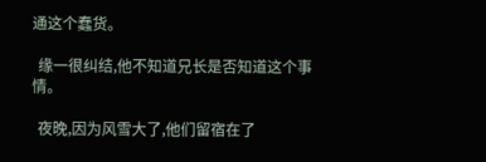通这个蠢货。

  缘一很纠结,他不知道兄长是否知道这个事情。

  夜晚,因为风雪大了,他们留宿在了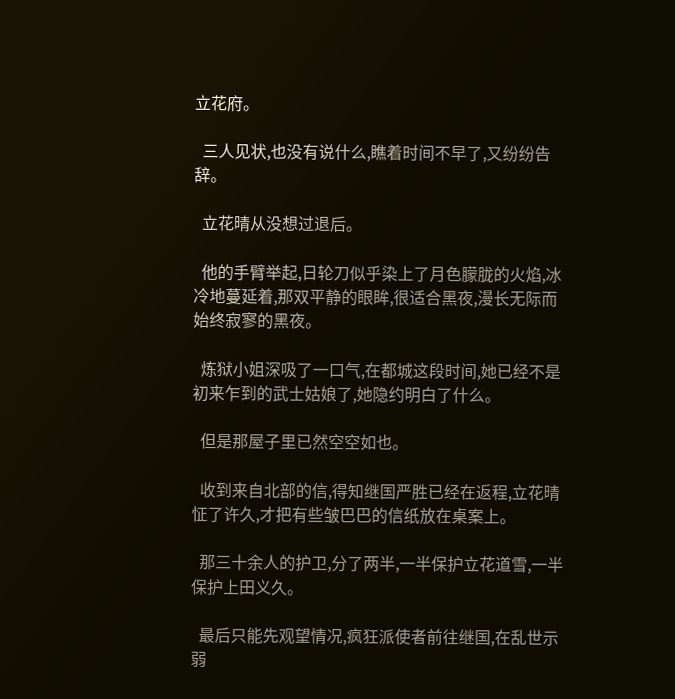立花府。

  三人见状,也没有说什么,瞧着时间不早了,又纷纷告辞。

  立花晴从没想过退后。

  他的手臂举起,日轮刀似乎染上了月色朦胧的火焰,冰冷地蔓延着,那双平静的眼眸,很适合黑夜,漫长无际而始终寂寥的黑夜。

  炼狱小姐深吸了一口气,在都城这段时间,她已经不是初来乍到的武士姑娘了,她隐约明白了什么。

  但是那屋子里已然空空如也。

  收到来自北部的信,得知继国严胜已经在返程,立花晴怔了许久,才把有些皱巴巴的信纸放在桌案上。

  那三十余人的护卫,分了两半,一半保护立花道雪,一半保护上田义久。

  最后只能先观望情况,疯狂派使者前往继国,在乱世示弱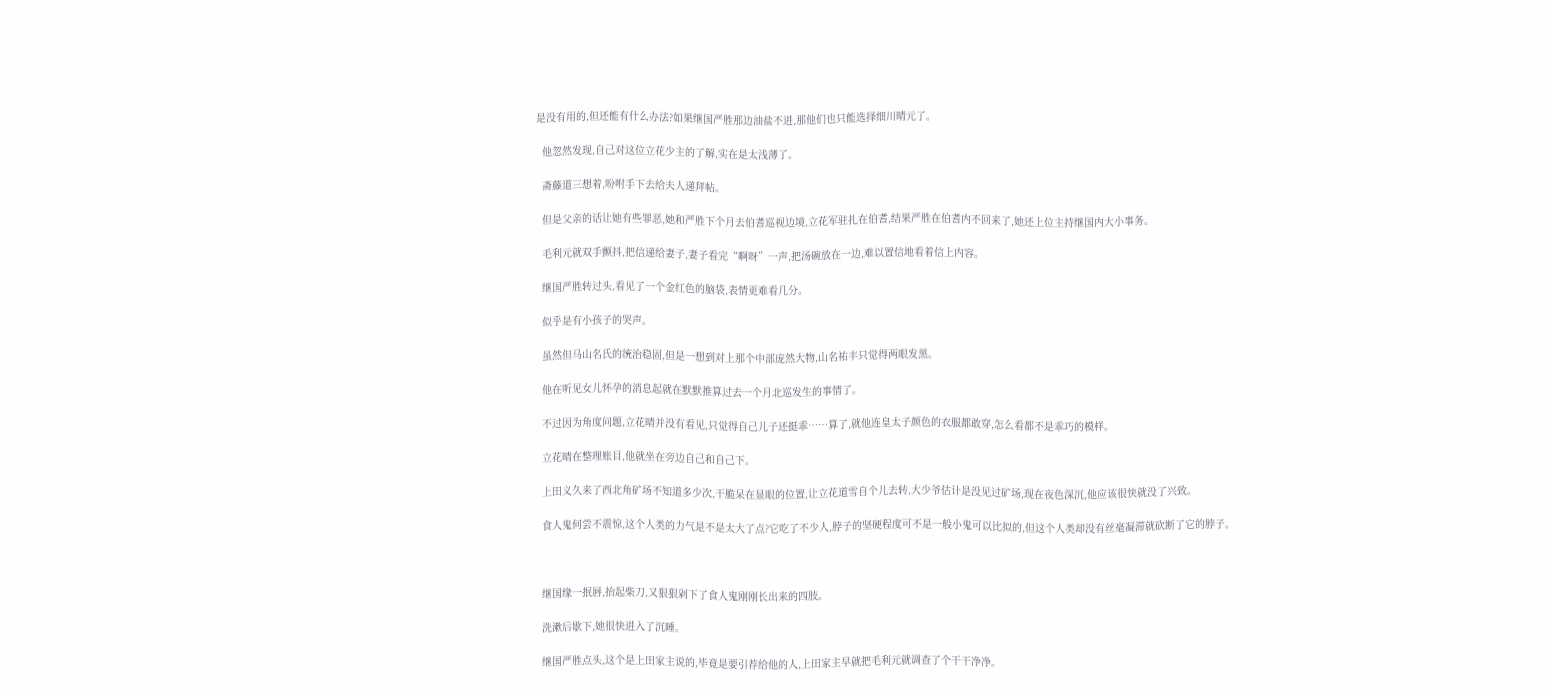是没有用的,但还能有什么办法?如果继国严胜那边油盐不进,那他们也只能选择细川晴元了。

  他忽然发现,自己对这位立花少主的了解,实在是太浅薄了。

  斋藤道三想着,吩咐手下去给夫人递拜帖。

  但是父亲的话让她有些罪恶,她和严胜下个月去伯耆巡视边境,立花军驻扎在伯耆,结果严胜在伯耆内不回来了,她还上位主持继国内大小事务。

  毛利元就双手颤抖,把信递给妻子,妻子看完“啊呀”一声,把汤碗放在一边,难以置信地看着信上内容。

  继国严胜转过头,看见了一个金红色的脑袋,表情更难看几分。

  似乎是有小孩子的哭声。

  虽然但马山名氏的统治稳固,但是一想到对上那个中部庞然大物,山名祐丰只觉得两眼发黑。

  他在听见女儿怀孕的消息起就在默默推算过去一个月北巡发生的事情了。

  不过因为角度问题,立花晴并没有看见,只觉得自己儿子还挺乖……算了,就他连皇太子颜色的衣服都敢穿,怎么看都不是乖巧的模样。

  立花晴在整理账目,他就坐在旁边自己和自己下。

  上田义久来了西北角矿场不知道多少次,干脆呆在显眼的位置,让立花道雪自个儿去转,大少爷估计是没见过矿场,现在夜色深沉,他应该很快就没了兴致。

  食人鬼何尝不震惊,这个人类的力气是不是太大了点?它吃了不少人,脖子的坚硬程度可不是一般小鬼可以比拟的,但这个人类却没有丝毫凝滞就砍断了它的脖子。



  继国缘一抿唇,抬起柴刀,又狠狠剁下了食人鬼刚刚长出来的四肢。

  洗漱后歇下,她很快进入了沉睡。

  继国严胜点头,这个是上田家主说的,毕竟是要引荐给他的人,上田家主早就把毛利元就调查了个干干净净。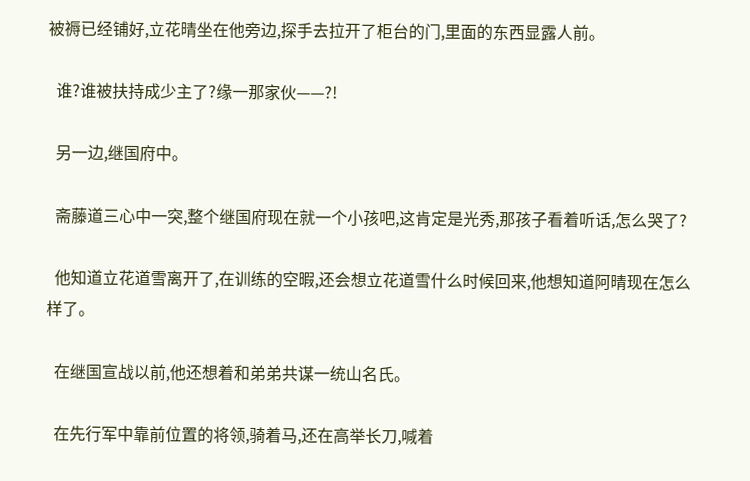被褥已经铺好,立花晴坐在他旁边,探手去拉开了柜台的门,里面的东西显露人前。

  谁?谁被扶持成少主了?缘一那家伙——?!

  另一边,继国府中。

  斋藤道三心中一突,整个继国府现在就一个小孩吧,这肯定是光秀,那孩子看着听话,怎么哭了?

  他知道立花道雪离开了,在训练的空暇,还会想立花道雪什么时候回来,他想知道阿晴现在怎么样了。

  在继国宣战以前,他还想着和弟弟共谋一统山名氏。

  在先行军中靠前位置的将领,骑着马,还在高举长刀,喊着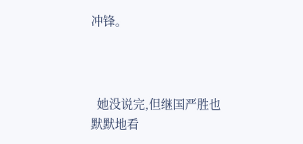冲锋。



  她没说完,但继国严胜也默默地看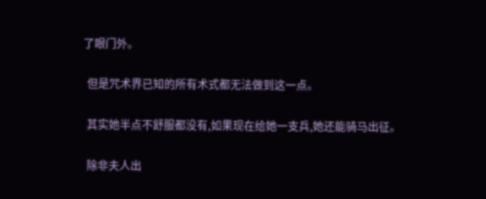了眼门外。

  但是咒术界已知的所有术式都无法做到这一点。

  其实她半点不舒服都没有,如果现在给她一支兵,她还能骑马出征。

  除非夫人出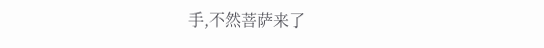手,不然菩萨来了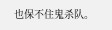也保不住鬼杀队。